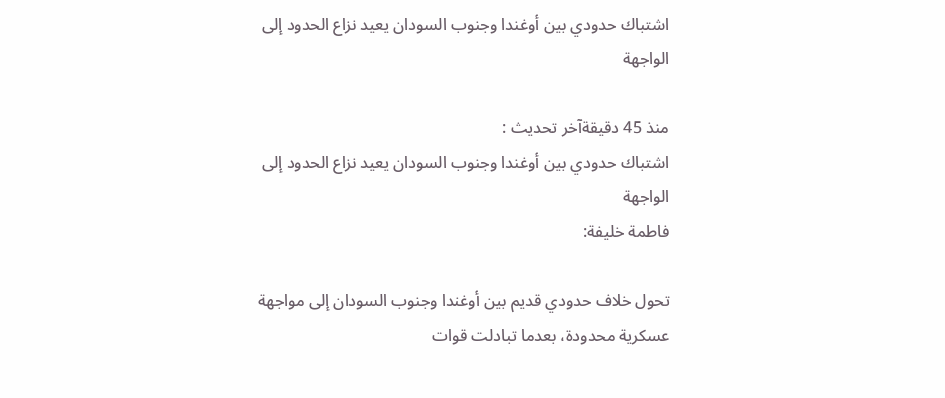اشتباك حدودي بين أوغندا وجنوب السودان يعيد نزاع الحدود إلى الواجهة

منذ 45 دقيقةآخر تحديث :
اشتباك حدودي بين أوغندا وجنوب السودان يعيد نزاع الحدود إلى الواجهة
فاطمة خليفة:

تحول خلاف حدودي قديم بين أوغندا وجنوب السودان إلى مواجهة عسكرية محدودة، بعدما تبادلت قوات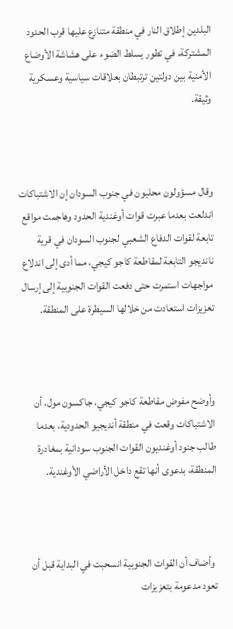البلدين إطلاق النار في منطقة متنازع عليها قرب الحدود المشتركة، في تطور يسلط الضوء على هشاشة الأوضاع الأمنية بين دولتين ترتبطان بعلاقات سياسية وعسكرية وثيقة.



وقال مسؤولون محليون في جنوب السودان إن الاشتباكات اندلعت بعدما عبرت قوات أوغندية الحدود وهاجمت مواقع تابعة لقوات الدفاع الشعبي لجنوب السودان في قرية نانديجو التابعة لمقاطعة كاجو كيجي، مما أدى إلى اندلاع مواجهات استمرت حتى دفعت القوات الجنوبية إلى إرسال تعزيزات استعادت من خلالها السيطرة على المنطقة.



وأوضح مفوض مقاطعة كاجو كيجي، جاكسون مول، أن الاشتباكات وقعت في منطقة أنديجيو الحدودية، بعدما طالب جنود أوغنديون القوات الجنوب سودانية بمغادرة المنطقة، بدعوى أنها تقع داخل الأراضي الأوغندية.



 وأضاف أن القوات الجنوبية انسحبت في البداية قبل أن تعود مدعومة بتعزيزات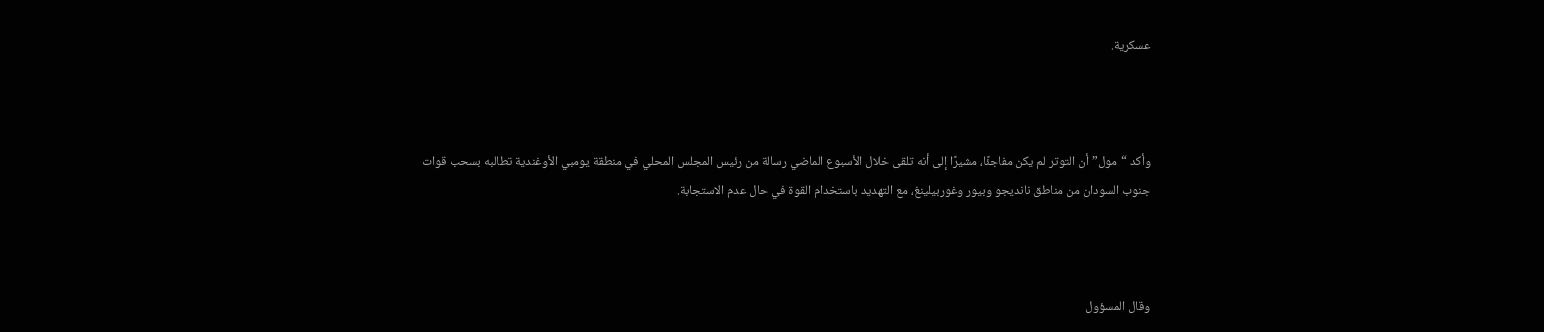عسكرية.



وأكد “مول” أن التوتر لم يكن مفاجئًا، مشيرًا إلى أنه تلقى خلال الأسبوع الماضي رسالة من رئيس المجلس المحلي في منطقة يومبي الأوغندية تطالبه بسحب قوات جنوب السودان من مناطق نانديجو وبيور وغوربيلينغ، مع التهديد باستخدام القوة في حال عدم الاستجابة.



وقال المسؤول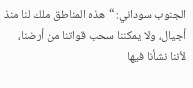الجنوب سوداني: “هذه المناطق ملك لنا منذ أجيال، ولا يمكننا سحب قواتنا من أرضنا، لأننا نشأنا فيها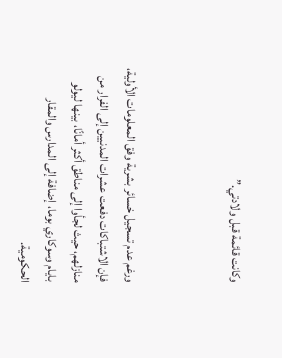وكانت قائمة قبل ولادتي.”



ورغم عدم تسجيل خسائر بشرية وفق المعلومات الأولية، فإن الاشتباكات دفعت عشرات المدنيين إلى الفرار من منازلهم، حيث لجأوا إلى مناطق أكثر أمانًا، بينها ليولو بايام وسوكاري بوما، إضافة إلى المدارس والمقار الحكومية.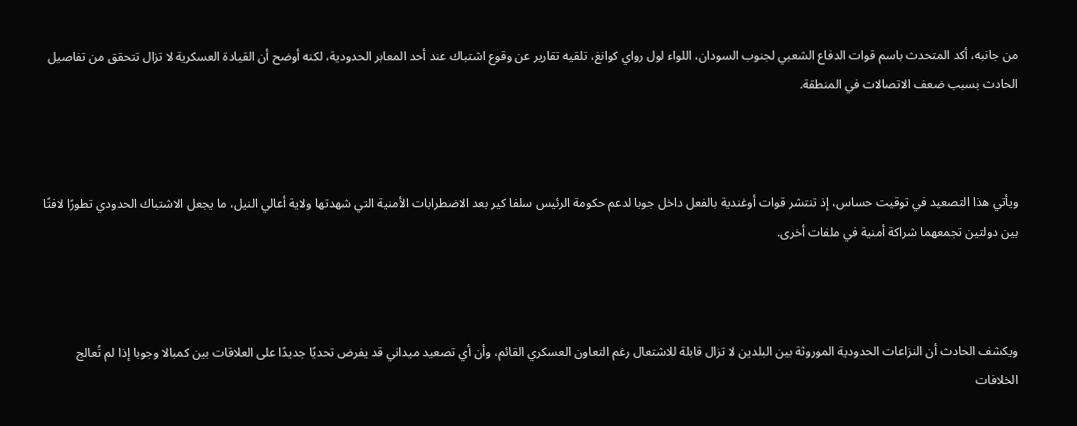من جانبه، أكد المتحدث باسم قوات الدفاع الشعبي لجنوب السودان، اللواء لول رواي كوانغ، تلقيه تقارير عن وقوع اشتباك عند أحد المعابر الحدودية، لكنه أوضح أن القيادة العسكرية لا تزال تتحقق من تفاصيل الحادث بسبب ضعف الاتصالات في المنطقة.



ويأتي هذا التصعيد في توقيت حساس، إذ تنتشر قوات أوغندية بالفعل داخل جوبا لدعم حكومة الرئيس سلفا كير بعد الاضطرابات الأمنية التي شهدتها ولاية أعالي النيل، ما يجعل الاشتباك الحدودي تطورًا لافتًا بين دولتين تجمعهما شراكة أمنية في ملفات أخرى.



ويكشف الحادث أن النزاعات الحدودية الموروثة بين البلدين لا تزال قابلة للاشتعال رغم التعاون العسكري القائم، وأن أي تصعيد ميداني قد يفرض تحديًا جديدًا على العلاقات بين كمبالا وجوبا إذا لم تُعالج الخلافات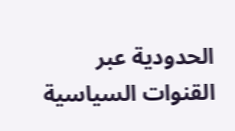الحدودية عبر القنوات السياسية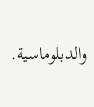والدبلوماسية.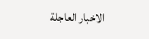الاخبار العاجلة